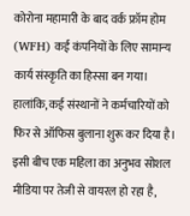कोरोना महामारी के बाद वर्क फ्रॉम होम (WFH) कई कंपनियों के लिए सामान्य कार्य संस्कृति का हिस्सा बन गया। हालांकि, कई संस्थानों ने कर्मचारियों को फिर से ऑफिस बुलाना शुरू कर दिया है। इसी बीच एक महिला का अनुभव सोशल मीडिया पर तेजी से वायरल हो रहा है,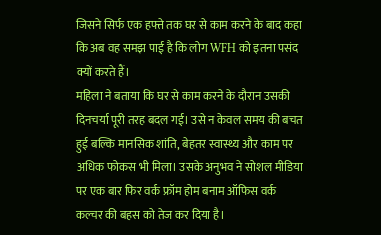जिसने सिर्फ एक हफ्ते तक घर से काम करने के बाद कहा कि अब वह समझ पाई है कि लोग WFH को इतना पसंद क्यों करते हैं।
महिला ने बताया कि घर से काम करने के दौरान उसकी दिनचर्या पूरी तरह बदल गई। उसे न केवल समय की बचत हुई बल्कि मानसिक शांति, बेहतर स्वास्थ्य और काम पर अधिक फोकस भी मिला। उसके अनुभव ने सोशल मीडिया पर एक बार फिर वर्क फ्रॉम होम बनाम ऑफिस वर्क कल्चर की बहस को तेज कर दिया है।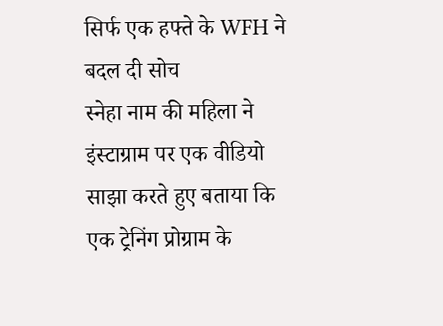सिर्फ एक हफ्ते के WFH ने बदल दी सोच
स्नेहा नाम की महिला ने इंस्टाग्राम पर एक वीडियो साझा करते हुए बताया कि एक ट्रेनिंग प्रोग्राम के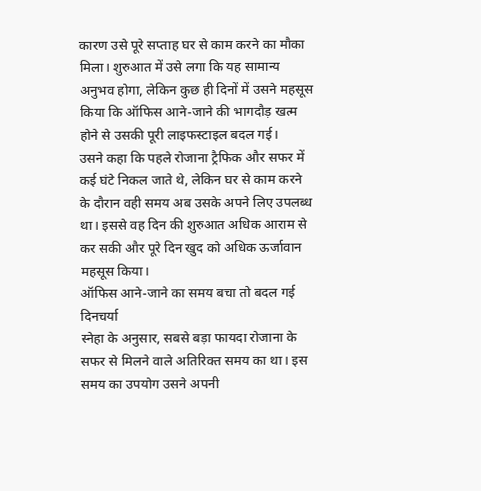कारण उसे पूरे सप्ताह घर से काम करने का मौका मिला। शुरुआत में उसे लगा कि यह सामान्य अनुभव होगा, लेकिन कुछ ही दिनों में उसने महसूस किया कि ऑफिस आने-जाने की भागदौड़ खत्म होने से उसकी पूरी लाइफस्टाइल बदल गई।
उसने कहा कि पहले रोजाना ट्रैफिक और सफर में कई घंटे निकल जाते थे, लेकिन घर से काम करने के दौरान वही समय अब उसके अपने लिए उपलब्ध था। इससे वह दिन की शुरुआत अधिक आराम से कर सकी और पूरे दिन खुद को अधिक ऊर्जावान महसूस किया।
ऑफिस आने-जाने का समय बचा तो बदल गई दिनचर्या
स्नेहा के अनुसार, सबसे बड़ा फायदा रोजाना के सफर से मिलने वाले अतिरिक्त समय का था। इस समय का उपयोग उसने अपनी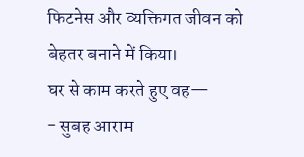फिटनेस और व्यक्तिगत जीवन को बेहतर बनाने में किया।
घर से काम करते हुए वह—
- सुबह आराम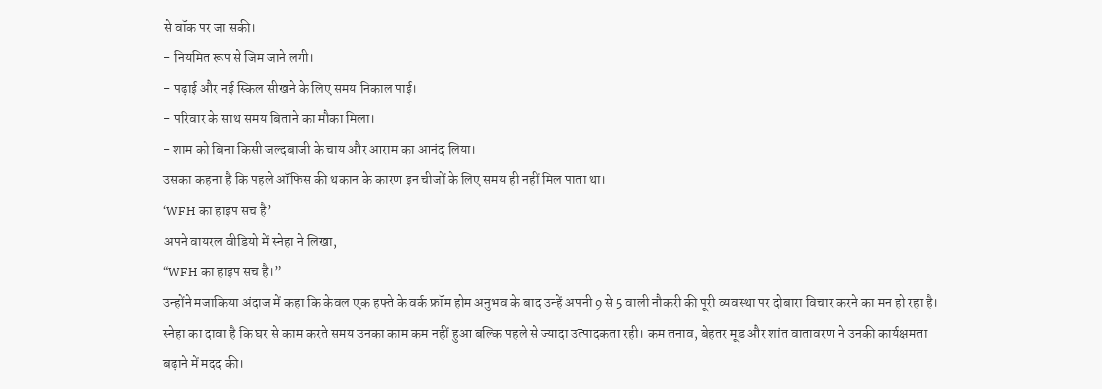से वॉक पर जा सकी।
- नियमित रूप से जिम जाने लगी।
- पढ़ाई और नई स्किल सीखने के लिए समय निकाल पाई।
- परिवार के साथ समय बिताने का मौका मिला।
- शाम को बिना किसी जल्दबाजी के चाय और आराम का आनंद लिया।
उसका कहना है कि पहले ऑफिस की थकान के कारण इन चीजों के लिए समय ही नहीं मिल पाता था।
‘WFH का हाइप सच है’
अपने वायरल वीडियो में स्नेहा ने लिखा,
“WFH का हाइप सच है।”
उन्होंने मजाकिया अंदाज में कहा कि केवल एक हफ्ते के वर्क फ्रॉम होम अनुभव के बाद उन्हें अपनी 9 से 5 वाली नौकरी की पूरी व्यवस्था पर दोबारा विचार करने का मन हो रहा है।
स्नेहा का दावा है कि घर से काम करते समय उनका काम कम नहीं हुआ बल्कि पहले से ज्यादा उत्पादकता रही। कम तनाव, बेहतर मूड और शांत वातावरण ने उनकी कार्यक्षमता बढ़ाने में मदद की।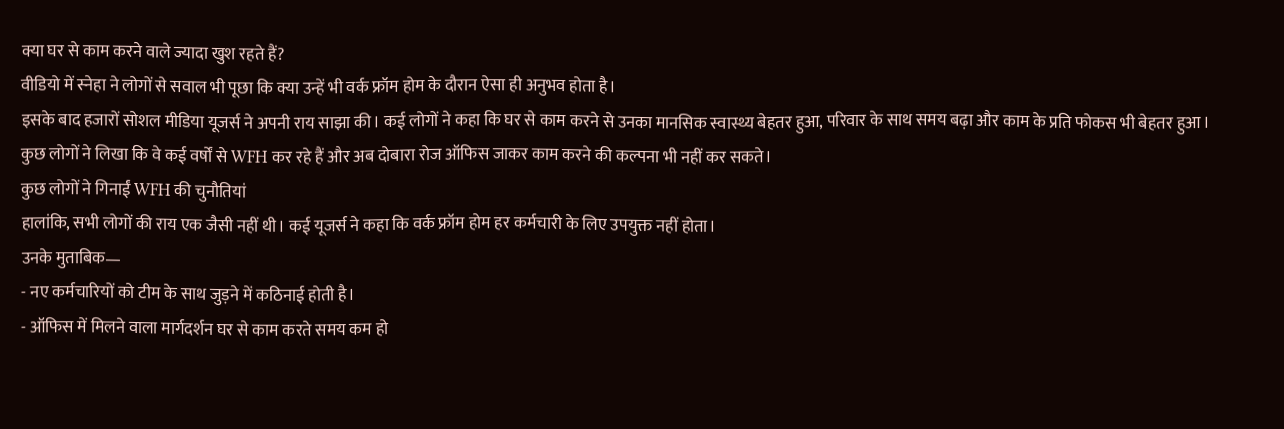क्या घर से काम करने वाले ज्यादा खुश रहते हैं?
वीडियो में स्नेहा ने लोगों से सवाल भी पूछा कि क्या उन्हें भी वर्क फ्रॉम होम के दौरान ऐसा ही अनुभव होता है।
इसके बाद हजारों सोशल मीडिया यूजर्स ने अपनी राय साझा की। कई लोगों ने कहा कि घर से काम करने से उनका मानसिक स्वास्थ्य बेहतर हुआ, परिवार के साथ समय बढ़ा और काम के प्रति फोकस भी बेहतर हुआ।
कुछ लोगों ने लिखा कि वे कई वर्षों से WFH कर रहे हैं और अब दोबारा रोज ऑफिस जाकर काम करने की कल्पना भी नहीं कर सकते।
कुछ लोगों ने गिनाईं WFH की चुनौतियां
हालांकि, सभी लोगों की राय एक जैसी नहीं थी। कई यूजर्स ने कहा कि वर्क फ्रॉम होम हर कर्मचारी के लिए उपयुक्त नहीं होता।
उनके मुताबिक—
- नए कर्मचारियों को टीम के साथ जुड़ने में कठिनाई होती है।
- ऑफिस में मिलने वाला मार्गदर्शन घर से काम करते समय कम हो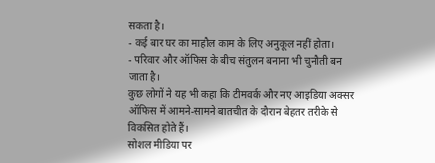सकता है।
- कई बार घर का माहौल काम के लिए अनुकूल नहीं होता।
- परिवार और ऑफिस के बीच संतुलन बनाना भी चुनौती बन जाता है।
कुछ लोगों ने यह भी कहा कि टीमवर्क और नए आइडिया अक्सर ऑफिस में आमने-सामने बातचीत के दौरान बेहतर तरीके से विकसित होते हैं।
सोशल मीडिया पर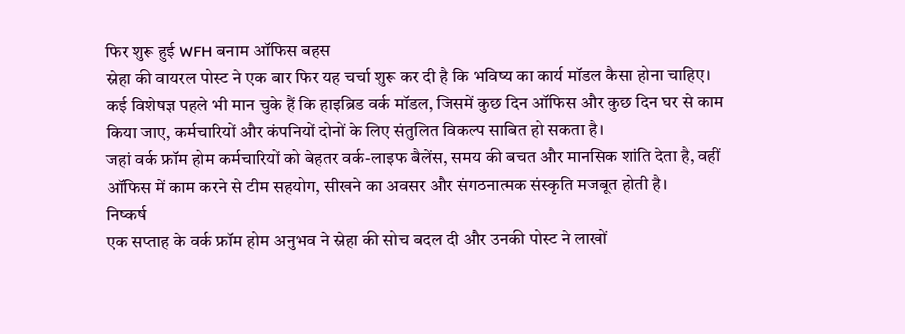फिर शुरू हुई WFH बनाम ऑफिस बहस
स्नेहा की वायरल पोस्ट ने एक बार फिर यह चर्चा शुरू कर दी है कि भविष्य का कार्य मॉडल कैसा होना चाहिए।
कई विशेषज्ञ पहले भी मान चुके हैं कि हाइब्रिड वर्क मॉडल, जिसमें कुछ दिन ऑफिस और कुछ दिन घर से काम किया जाए, कर्मचारियों और कंपनियों दोनों के लिए संतुलित विकल्प साबित हो सकता है।
जहां वर्क फ्रॉम होम कर्मचारियों को बेहतर वर्क-लाइफ बैलेंस, समय की बचत और मानसिक शांति देता है, वहीं ऑफिस में काम करने से टीम सहयोग, सीखने का अवसर और संगठनात्मक संस्कृति मजबूत होती है।
निष्कर्ष
एक सप्ताह के वर्क फ्रॉम होम अनुभव ने स्नेहा की सोच बदल दी और उनकी पोस्ट ने लाखों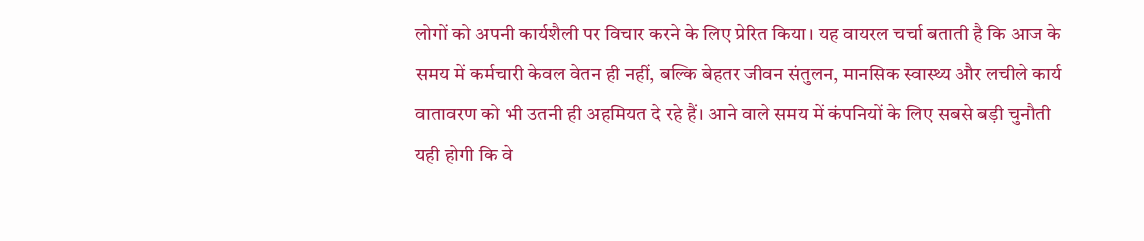लोगों को अपनी कार्यशैली पर विचार करने के लिए प्रेरित किया। यह वायरल चर्चा बताती है कि आज के समय में कर्मचारी केवल वेतन ही नहीं, बल्कि बेहतर जीवन संतुलन, मानसिक स्वास्थ्य और लचीले कार्य वातावरण को भी उतनी ही अहमियत दे रहे हैं। आने वाले समय में कंपनियों के लिए सबसे बड़ी चुनौती यही होगी कि वे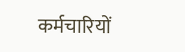कर्मचारियों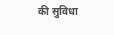की सुविधा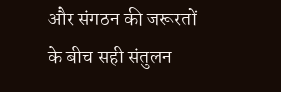और संगठन की जरूरतों के बीच सही संतुलन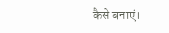कैसे बनाएं।